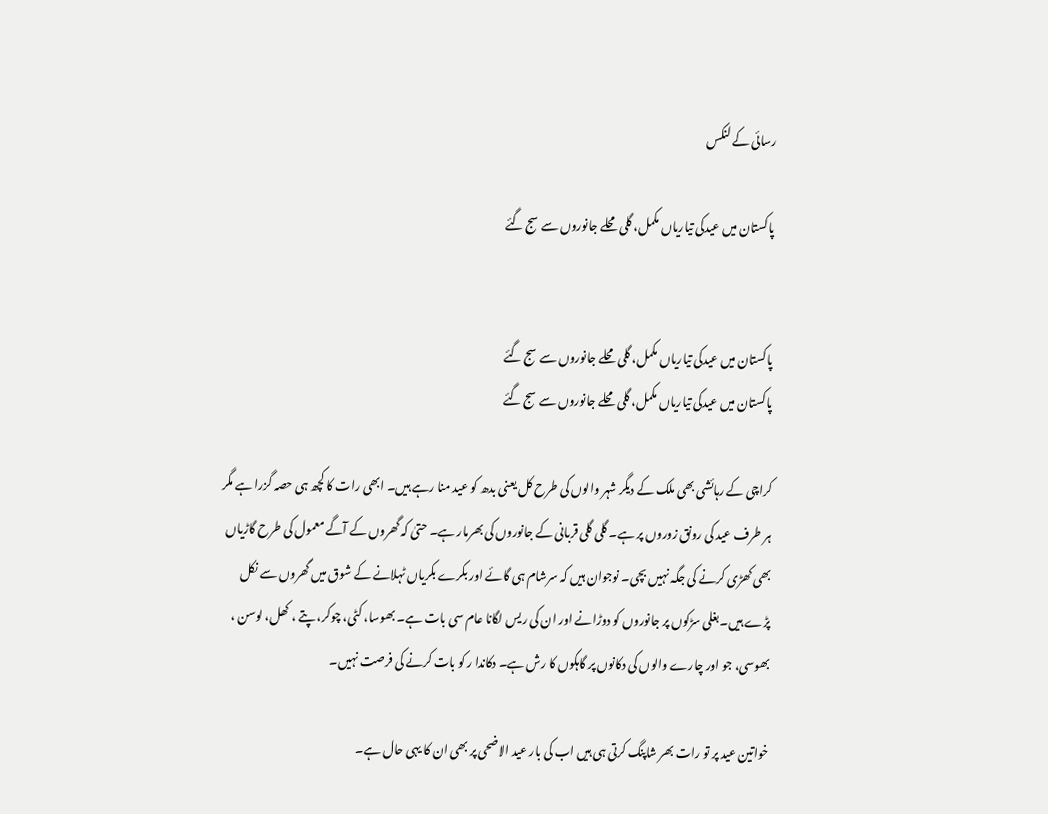رسائی کے لنکس

پاکستان میں عیدکی تیاریاں مکمل، گلی محلے جانوروں سے سج گئے


پاکستان میں عیدکی تیاریاں مکمل، گلی محلے جانوروں سے سج گئے
پاکستان میں عیدکی تیاریاں مکمل، گلی محلے جانوروں سے سج گئے

کراچی کے رہائشی بھی ملک کے دیگر شہر والوں کی طرح کل یعنی بدھ کو عید منا رہے ہیں۔ ابھی رات کا کچھ ہی حصہ گزرا ہے مگر ہر طرف عید کی رونق زوروں پر ہے۔ گلی گلی قربانی کے جانوروں کی بھرمار ہے۔ حتیٰ کہ گھروں کے آگے معمول کی طرح گاڑیاں بھی کھڑی کرنے کی جگہ نہیں بچی۔ نوجوان ہیں کہ سرشام ہی گائے اور بکرے بکریاں ٹہلانے کے شوق میں گھروں سے نکل پڑے ہیں۔بغلی سڑکوں پر جانوروں کو دوڑانے اور ان کی ریس لگانا عام سی بات ہے۔ بھوسا، کٹی، چوکر، پتے ، کھل، لوسن ، بھوسی، جو اور چارے والوں کی دکانوں پر گاہکوں کا رش ہے۔ دکاندا ر کو بات کرنے کی فرصت نہیں۔

خواتین عید پر تو رات بھر شاپنگ کرتی ہی ہیں اب کی بار عید الاضحی پر بھی ان کا یہی حال ہے۔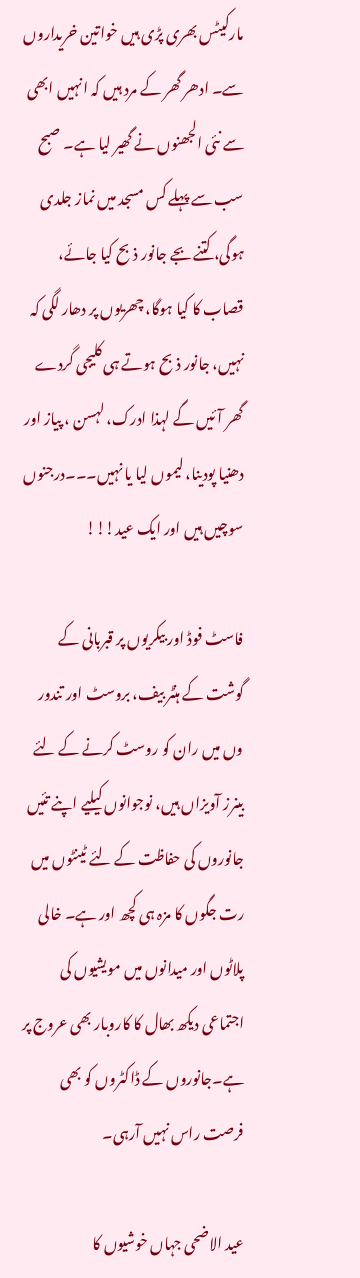مارکیٹس بھری پڑی ہیں خواتین خریداروں سے۔ ادھر گھر کے مرد ہیں کہ انہیں ابھی سے نئی الجھنوں نے گھیر لیا ہے۔ صبح سب سے پہلے کس مسجد میں نماز جلدی ہوگی، کتنے بجے جانور ذبح کیا جائے، قصاب کا کیا ہوگا، چھریوں پر دھار لگی کہ نہیں، جانور ذبح ہوتے ہی کلیجی گردے گھر آئیں گے لہذا ادرک، لہسن ، پیاز اور دھنیا پودینا، لیموں لیا یا نہیں۔۔۔درجنوں سوچیں ہیں اور ایک عید!!!

فاسٹ فوڈ اور بیکریوں پر قبربانی کے گوشت کے ہنٹر بیف، بروسٹ اور تندور وں میں ران کو روسٹ کرنے کے لئے بینرز آویزاں ہیں، نوجوانوں کیلیے اپنے تئیں جانوروں کی حفاظت کے لئے ٹینٹوں میں رت جگوں کا مزہ ہی کچھ اور ہے۔ خالی پلاٹوں اور میدانوں میں مویشیوں کی اجتماعی دیکھ بھال کا کاروبار بھی عروج پر ہے۔جانوروں کے ڈاکٹروں کو بھی فرصت راس نہیں آرہی۔

عید الاضحی جہاں خوشیوں کا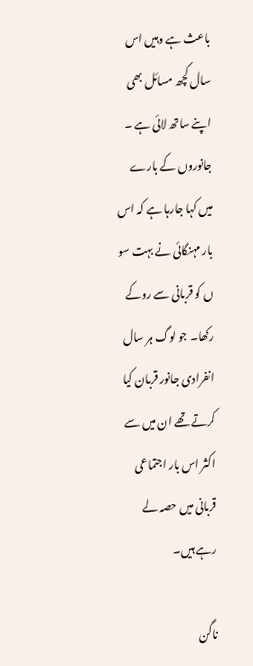باعث ہے وہیں اس سال کچھ مسائل بھی اپنے ساتھ لائی ہے ۔ جانوروں کے بارے میں کہا جارہا ہے کہ اس بار مہنگائی نے بہت سو ں کو قربانی سے روکے رکھا۔ جو لوگ ہر سال انفرادی جانور قربان کیا کرتے تھے ان میں سے اکثر اس بار اجتماعی قربانی میں حصہ لے رہے ہیں۔

ناگن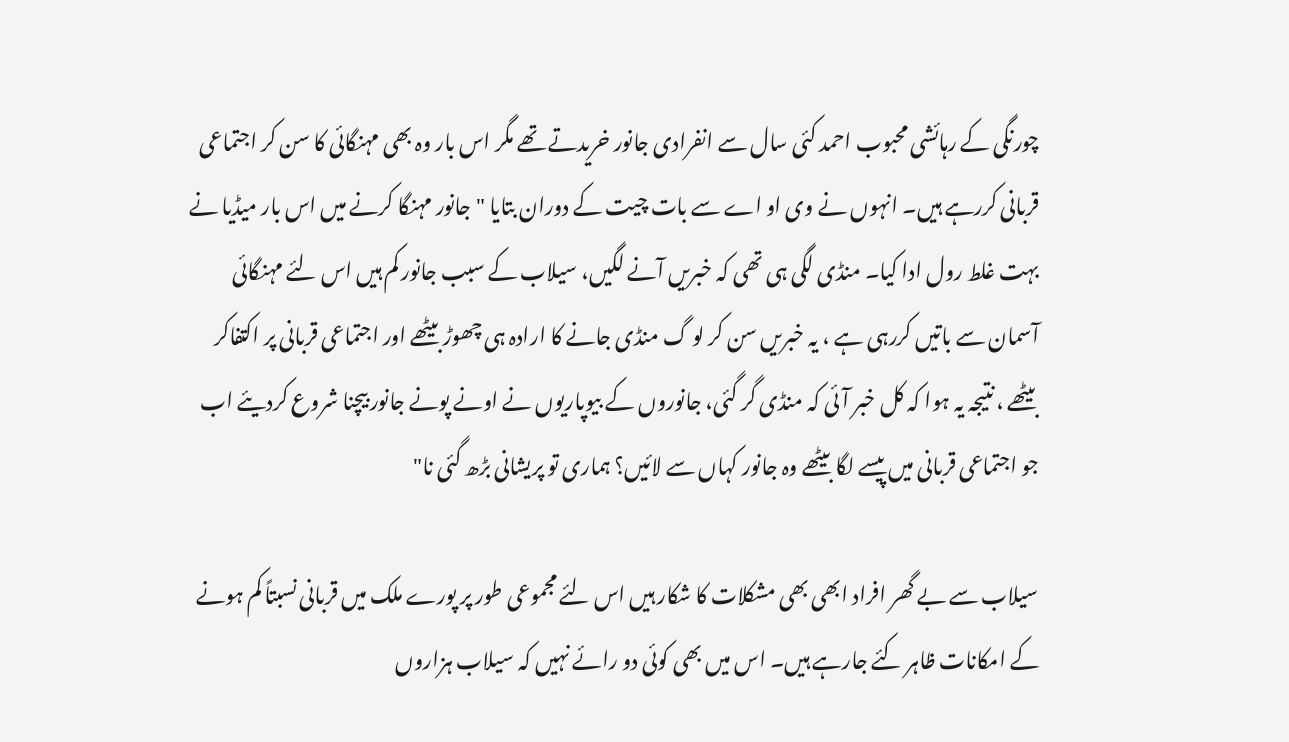چورنگی کے رہائشی محبوب احمد کئی سال سے انفرادی جانور خریدتے تھے مگر اس بار وہ بھی مہنگائی کا سن کر اجتماعی قربانی کررہے ہیں۔ انہوں نے وی او اے سے بات چیت کے دوران بتایا "جانور مہنگا کرنے میں اس بار میڈیا نے بہت غلط رول ادا کیا۔ منڈی لگی ہی تھی کہ خبریں آنے لگیں، سیلاب کے سبب جانور کم ہیں اس لئے مہنگائی آسمان سے باتیں کررہی ہے ، یہ خبریں سن کر لو گ منڈی جانے کا ارادہ ہی چھوڑ بیٹھے اور اجتماعی قربانی پر اکتفاکر بیٹھے ، نتیجہ یہ ہوا کہ کل خبر آئی کہ منڈی گر گئی، جانوروں کے بیوپاریوں نے اونے پونے جانور بیچنا شروع کردیئے اب جو اجتماعی قربانی میں پیسے لگا بیٹھے وہ جانور کہاں سے لائیں؟ ہماری تو پریشانی بڑھ گئی نا"

سیلاب سے بے گھر افراد ابھی بھی مشکلات کا شکار ہیں اس لئے مجموعی طور پر پورے ملک میں قربانی نسبتاً کم ہونے کے امکانات ظاہر کئے جارہے ہیں۔ اس میں بھی کوئی دو رائے نہیں کہ سیلاب ہزاروں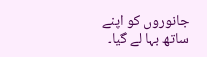جانوروں کو اپنے ساتھ بہا لے گیا۔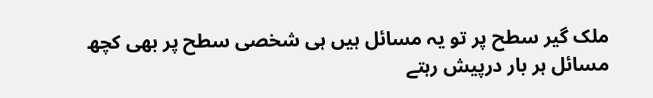ملک گیر سطح پر تو یہ مسائل ہیں ہی شخصی سطح پر بھی کچھ مسائل ہر بار درپیش رہتے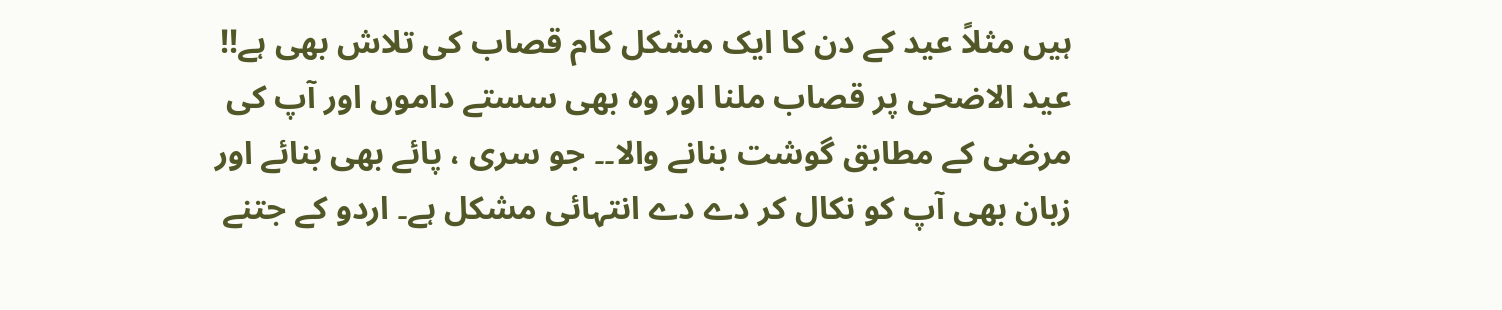ہیں مثلاً عید کے دن کا ایک مشکل کام قصاب کی تلاش بھی ہے!! عید الاضحی پر قصاب ملنا اور وہ بھی سستے داموں اور آپ کی مرضی کے مطابق گوشت بنانے والا۔۔ جو سری ، پائے بھی بنائے اور زبان بھی آپ کو نکال کر دے دے انتہائی مشکل ہے۔ اردو کے جتنے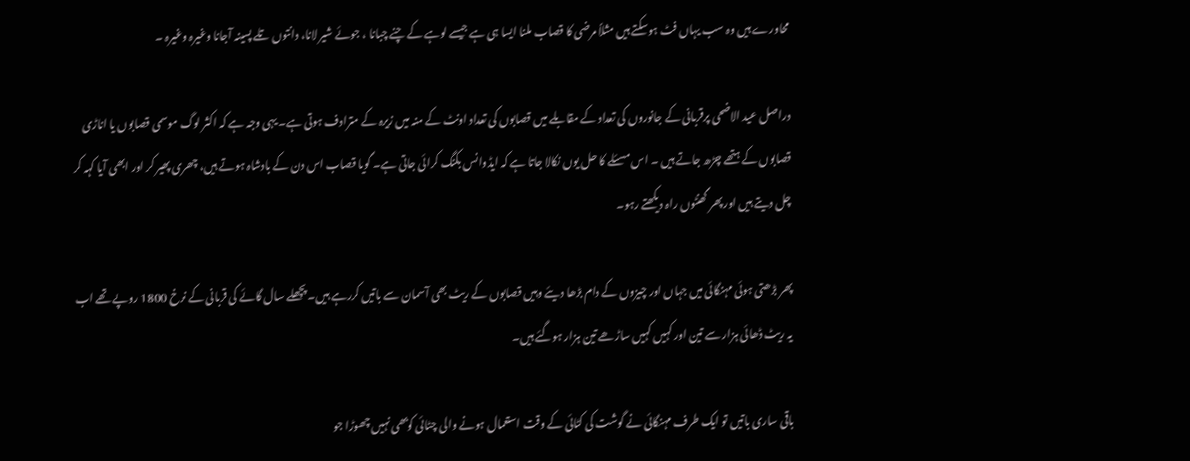محاورے ہیں وہ سب یہاں فٹ ہوسکتے ہیں مثلاً مرضی کا قصاب ملنا ایسا ہی ہے جیسے لوہے کے چنے چبانا ، جوئے شیر لانا، دانتوں تلے پسینہ آجانا وغیرہ وغیرہ ۔

دراصل عید الاضحی پرقربانی کے جانوروں کی تعداد کے مقابلے میں قصابوں کی تعداد اونٹ کے منہ میں زیرہ کے مترادف ہوتی ہے۔ یہی وجہ ہے کہ اکثر لوگ موسمی قصابوں یا اناڑی قصابوں کے ہتھے چڑھ جاتے ہیں ۔ اس مسئلے کا حل یوں نکالا جاتا ہے کہ ایڈوانس بکنگ کرائی جاتی ہے۔ گویا قصاب اس دن کے بادشاہ ہوتے ہیں، چھری پھیر کر اور ابھی آیا کہہ کر چل دیتے ہیں اور پھر گھنٹوں راہ دیکھتے رہو۔

پھر بڑھتی ہوئی مہنگائی میں جہاں اور چیزوں کے دام بڑھا دیئے وہیں قصابوں کے ریٹ بھی آسمان سے باتیں کررہے ہیں۔ پچھلے سال گائے کی قربانی کے نرخ 1800 روپے تھے اب یہ ریٹ ڈھائی ہزار سے تین اور کہیں کہیں ساڑھے تین ہزار ہوگئے ہیں۔

باقی ساری باتیں تو ایک طرف مہنگائی نے گوشت کی کٹائی کے وقت استعمال ہونے والی چٹائی کوبھی نہیں چھوڑا جو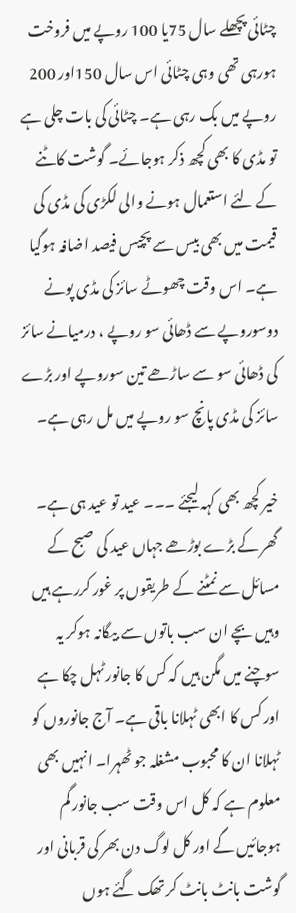چٹائی پچھلے سال 75یا 100 روپے میں فروخت ہورہی تھی وہی چٹائی اس سال 150اور 200 روپے میں بک رہی ہے۔ چٹائی کی بات چلی ہے تو مڈی کا بھی کچھ ذکر ہوجائے۔ گوشت کاٹنے کے لئے استعمال ہونے والی لکڑی کی مڈی کی قیمت میں بھی بیس سے پچیس فیصد اضافہ ہوگیا ہے۔ اس وقت چھوٹے سائز کی مڈی پونے دوسوروپے سے ڈھائی سو روپے ، درمیانے سائز کی ڈھائی سو سے ساڑھے تین سوروپے اور بڑے سائز کی مڈی پانچ سو روپے میں مل رہی ہے۔

خیر کچھ بھی کہہ لیجئے ۔۔۔ عید تو عید ہی ہے۔ گھر کے بڑے بوڑھے جہاں عید کی صبح کے مسائل سے نمٹنے کے طریقوں پر غور کررہے ہیں وہیں بچے ان سب باتوں سے بیگانہ ہوکر یہ سوچنے میں مگن ہیں کہ کس کا جانور ٹہل چکا ہے اور کس کا ابھی ٹہلانا باقی ہے۔ آج جانوروں کو ٹہلانا ان کا محبوب مشغلہ جو ٹھہرا۔ انہیں بھی معلوم ہے کہ کل اس وقت سب جانور گم ہوجائیں گے اور کل لوگ دن بھر کی قربانی اور گوشت بانٹ بانٹ کر تھک گئے ہوں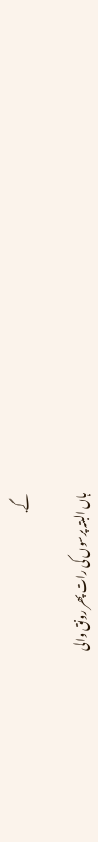گے.

ہاں البتہ پرسوں کی رات پھر رونق والی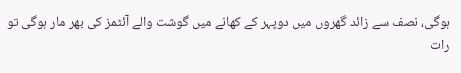ہوگی، نصف سے زائد گھروں میں دوپہر کے کھانے میں گوشت والے آئٹمز کی بھر مار ہوگی تو رات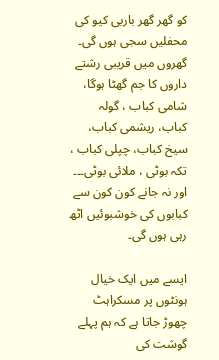کو گھر گھر باربی کیو کی محفلیں سجی ہوں گی۔ گھروں میں قریبی رشتے داروں کا جم گھٹا ہوگا، شامی کباب ، گولہ کباب، ریشمی کباب، سیخ کباب، چپلی کباب ، تکہ بوٹی ، ملائی بوٹی۔۔۔ اور نہ جانے کون کون سے کبابوں کی خوشبوئیں اٹھ رہی ہوں گی۔

ایسے میں ایک خیال ہونٹوں پر مسکراہٹ چھوڑ جاتا ہے کہ ہم پہلے گوشت کی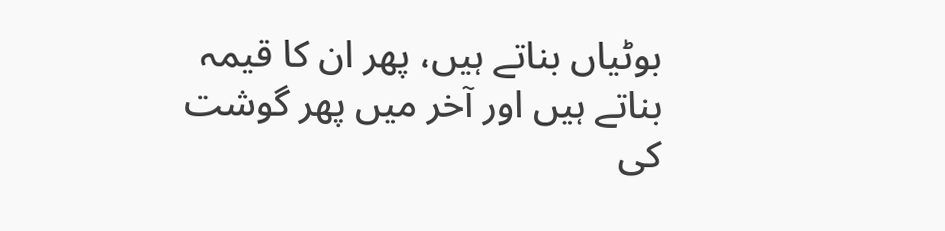بوٹیاں بناتے ہیں، پھر ان کا قیمہ بناتے ہیں اور آخر میں پھر گوشت کی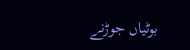بوٹیاں جوڑنے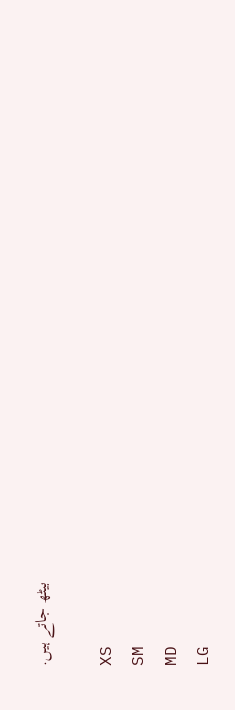بیٹھ جاتے ہیں.

XS
SM
MD
LG